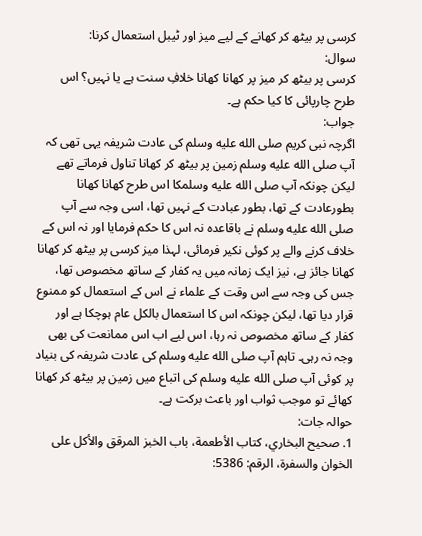کرسی پر بیٹھ کر کھانے کے لیے میز اور ٹیبل استعمال کرنا:
سوال:
کرسی پر بیٹھ کر میز پر کھانا کھانا خلافِ سنت ہے یا نہیں؟ اس طرح چارپائی کا کیا حکم ہے۔
جواب:
اگرچہ نبی کریم صلى الله عليه وسلم کی عادت شریفہ یہی تھی کہ آپ صلى الله عليه وسلم زمین پر بیٹھ کر کھانا تناول فرماتے تھے لیکن چونکہ آپ صلى الله عليه وسلمکا اس طرح کھانا کھانا بطورعادت کے تھا، بطور عبادت کے نہیں تھا، اسی وجہ سے آپ صلى الله عليه وسلم نے باقاعدہ نہ اس کا حکم فرمایا اور نہ اس کے خلاف کرنے والے پر کوئی نکیر فرمائی، لہذا میز کرسی پر بیٹھ کر کھانا کھانا جائز ہے، نیز ایک زمانہ میں یہ کفار کے ساتھ مخصوص تھا، جس کی وجہ سے اس وقت کے علماء نے اس کے استعمال کو ممنوع قرار دیا تھا، لیکن چونکہ اس کا استعمال بالکل عام ہوچکا ہے اور کفار کے ساتھ مخصوص نہ رہا، اس لیے اب اس ممانعت کی بھی وجہ نہ رہی۔ تاہم آپ صلى الله عليه وسلم کی عادت شریفہ کی بنیاد پر کوئی آپ صلى الله عليه وسلم کی اتباع میں زمین پر بیٹھ کر کھانا کھائے تو موجب ثواب اور باعث برکت ہے۔
حوالہ جات:
1. صحيح البخاري، كتاب الأطعمة، باب الخبز المرقق والأكل على الخوان والسفرة، الرقم: 5386: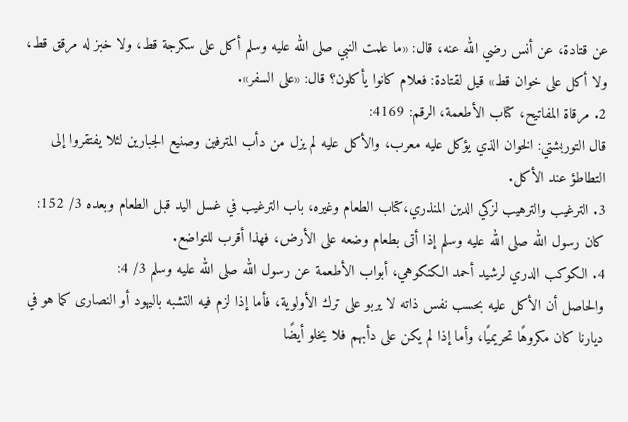عن قتادة، عن أنس رضي الله عنه، قال: «ما علمت النبي صلى الله عليه وسلم أكل على سكرجة قط، ولا خبز له مرقق قط، ولا أكل على خوان قط» قيل لقتادة: فعلام كانوا يأكلون؟ قال: «على السفر».
2. مرقاة المفاتيح، كتاب الأطعمة، الرقم: 4169:
قال التوربشتي: الخوان الذي يؤكل عليه معرب، والأكل عليه لم يزل من دأب المترفين وصنيع الجبارين لئلا يفتقروا إلى التطاطؤ عند الأكل.
3. الترغيب والترهيب لزكي الدين المنذري،كتاب الطعام وغيره، باب الترغيب في غسل اليد قبل الطعام وبعده 3/ 152:
كان رسول الله صلى الله عليه وسلم إذا أتى بطعام وضعه على الأرض، فهذا أقرب للتواضع.
4. الكوكب الدري لرشيد أحمد الكنكوهي، أبواب الأطعمة عن رسول الله صلى الله عليه وسلم 3/ 4:
والحاصل أن الأكل عليه بحسب نفس ذاته لا يربو على ترك الأولوية، فأما إذا لزم فيه التشبه باليهود أو النصارى كما هو في ديارنا كان مكروهًا تحريميًا، وأما إذا لم يكن على دأبهم فلا يخلو أيضًا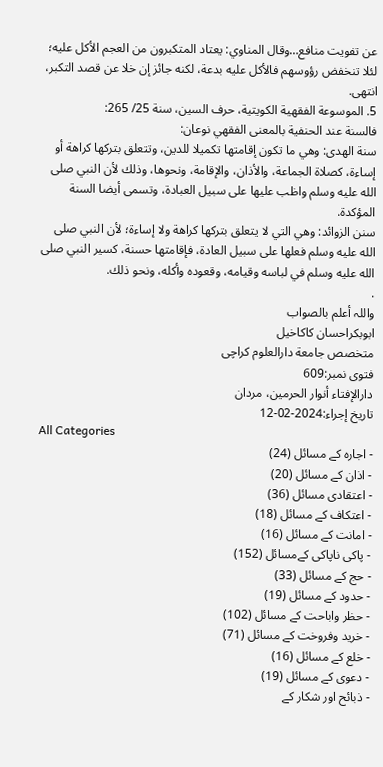عن تفويت منافع…وقال المناوي: يعتاد المتكبرون من العجم الأكل عليه؛ لئلا تنخفض رؤوسهم فالأكل عليه بدعة، لكنه جائز إن خلا عن قصد التكبر، انتهى.
5. الموسوعة الفقهية الكويتية، حرف السين، سنة 25/ 265:
فالسنة عند الحنفية بالمعنى الفقهي نوعان:
سنة الهدى: وهي ما تكون إقامتها تكميلا للدين، وتتعلق بتركها كراهة أو إساءة، كصلاة الجماعة، والأذان، والإقامة، ونحوها، وذلك لأن النبي صلى الله عليه وسلم واظب عليها على سبيل العبادة، وتسمى أيضا السنة المؤكدة.
سنن الزوائد: وهي التي لا يتعلق بتركها كراهة ولا إساءة؛ لأن النبي صلى الله عليه وسلم فعلها على سبيل العادة، فإقامتها حسنة، كسير النبي صلى الله عليه وسلم في لباسه وقيامه، وقعوده وأكله، ونحو ذلك.
.
واللہ أعلم بالصواب
ابوبكراحسان كاكاخیل
متخصص جامعة دارالعلوم كراچی
فتوی نمبر:609
دارالإفتاء أنوار الحرمين، مردان
تاریخ إجراء:2024-02-12
All Categories
- اجارہ کے مسائل (24)
- اذان کے مسائل (20)
- اعتقادی مسائل (36)
- اعتکاف کے مسائل (18)
- امانت کے مسائل (16)
- پاکی ناپاکی کےمسائل (152)
- حج کے مسائل (33)
- حدود کے مسائل (19)
- حظر واباحت کے مسائل (102)
- خرید وفروخت کے مسائل (71)
- خلع کے مسائل (16)
- دعوی کے مسائل (19)
- ذبائح اور شکار کے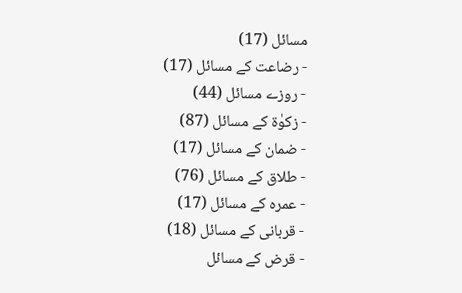مسائل (17)
- رضاعت کے مسائل (17)
- روزے مسائل (44)
- زکوٰۃ کے مسائل (87)
- ضمان کے مسائل (17)
- طلاق کے مسائل (76)
- عمرہ کے مسائل (17)
- قربانی کے مسائل (18)
- قرض کے مسائل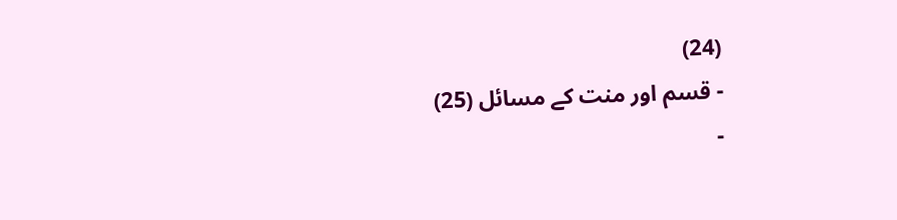(24)
- قسم اور منت کے مسائل (25)
-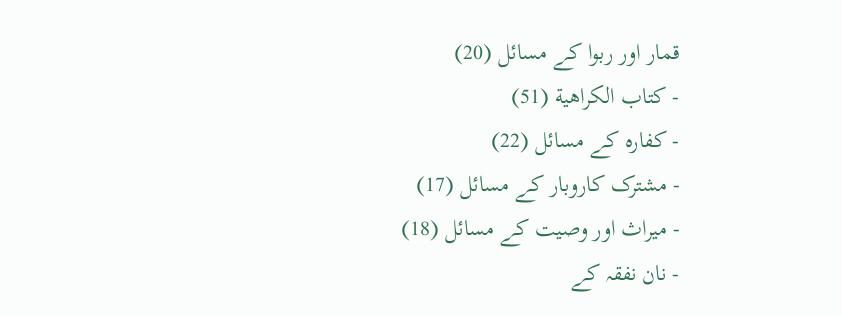قمار اور ربوا کے مسائل (20)
- كتاب الكراهية (51)
- کفارہ کے مسائل (22)
- مشترک کاروبار کے مسائل (17)
- میراث اور وصیت کے مسائل (18)
- نان نفقہ کے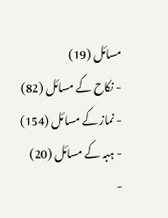مسائل (19)
- نکاح کے مسائل (82)
- نماز کے مسائل (154)
- ہبہ کے مسائل (20)
-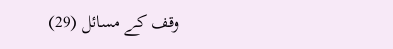وقف کے مسائل (29)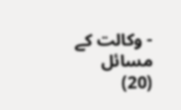- وکالت کے مسائل (20)